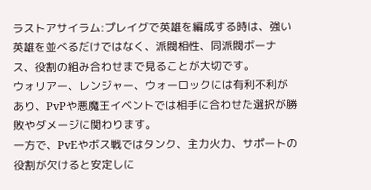ラストアサイラム:プレイグで英雄を編成する時は、強い英雄を並べるだけではなく、派閥相性、同派閥ボーナス、役割の組み合わせまで見ることが大切です。
ウォリアー、レンジャー、ウォーロックには有利不利があり、PvPや悪魔王イベントでは相手に合わせた選択が勝敗やダメージに関わります。
一方で、PvEやボス戦ではタンク、主力火力、サポートの役割が欠けると安定しに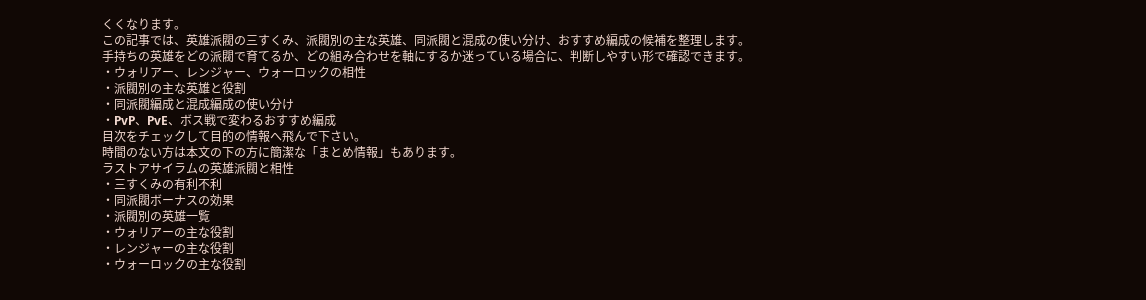くくなります。
この記事では、英雄派閥の三すくみ、派閥別の主な英雄、同派閥と混成の使い分け、おすすめ編成の候補を整理します。
手持ちの英雄をどの派閥で育てるか、どの組み合わせを軸にするか迷っている場合に、判断しやすい形で確認できます。
・ウォリアー、レンジャー、ウォーロックの相性
・派閥別の主な英雄と役割
・同派閥編成と混成編成の使い分け
・PvP、PvE、ボス戦で変わるおすすめ編成
目次をチェックして目的の情報へ飛んで下さい。
時間のない方は本文の下の方に簡潔な「まとめ情報」もあります。
ラストアサイラムの英雄派閥と相性
・三すくみの有利不利
・同派閥ボーナスの効果
・派閥別の英雄一覧
・ウォリアーの主な役割
・レンジャーの主な役割
・ウォーロックの主な役割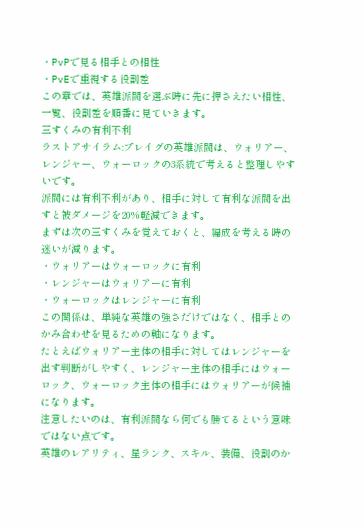・PvPで見る相手との相性
・PvEで重視する役割差
この章では、英雄派閥を選ぶ時に先に押さえたい相性、一覧、役割差を順番に見ていきます。
三すくみの有利不利
ラストアサイラム:プレイグの英雄派閥は、ウォリアー、レンジャー、ウォーロックの3系統で考えると整理しやすいです。
派閥には有利不利があり、相手に対して有利な派閥を出すと被ダメージを20%軽減できます。
まずは次の三すくみを覚えておくと、編成を考える時の迷いが減ります。
・ウォリアーはウォーロックに有利
・レンジャーはウォリアーに有利
・ウォーロックはレンジャーに有利
この関係は、単純な英雄の強さだけではなく、相手とのかみ合わせを見るための軸になります。
たとえばウォリアー主体の相手に対してはレンジャーを出す判断がしやすく、レンジャー主体の相手にはウォーロック、ウォーロック主体の相手にはウォリアーが候補になります。
注意したいのは、有利派閥なら何でも勝てるという意味ではない点です。
英雄のレアリティ、星ランク、スキル、装備、役割のか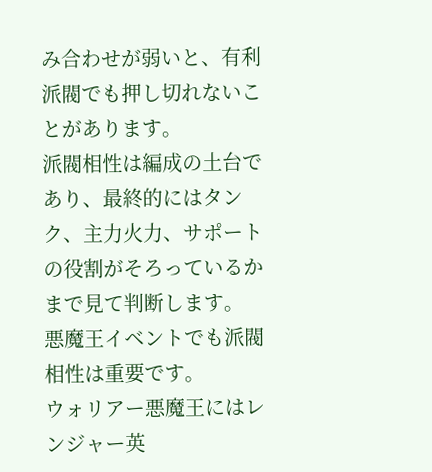み合わせが弱いと、有利派閥でも押し切れないことがあります。
派閥相性は編成の土台であり、最終的にはタンク、主力火力、サポートの役割がそろっているかまで見て判断します。
悪魔王イベントでも派閥相性は重要です。
ウォリアー悪魔王にはレンジャー英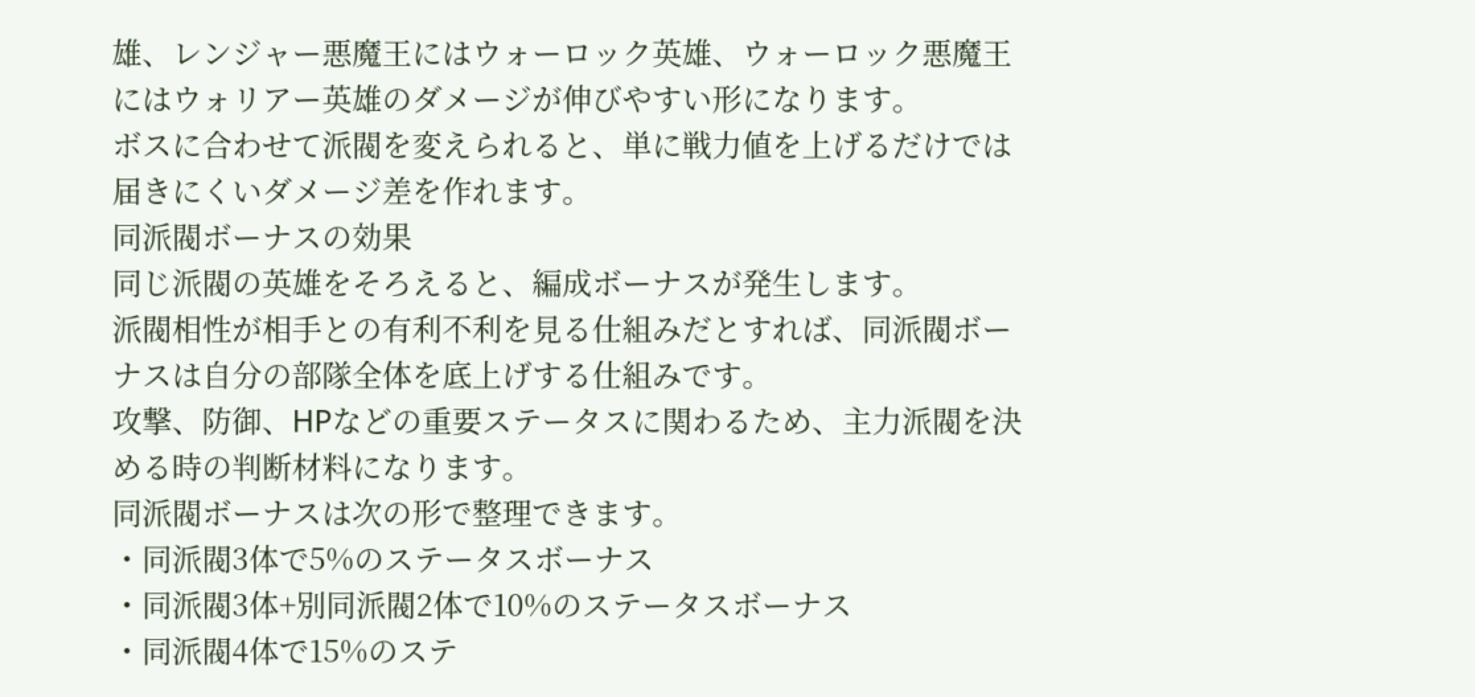雄、レンジャー悪魔王にはウォーロック英雄、ウォーロック悪魔王にはウォリアー英雄のダメージが伸びやすい形になります。
ボスに合わせて派閥を変えられると、単に戦力値を上げるだけでは届きにくいダメージ差を作れます。
同派閥ボーナスの効果
同じ派閥の英雄をそろえると、編成ボーナスが発生します。
派閥相性が相手との有利不利を見る仕組みだとすれば、同派閥ボーナスは自分の部隊全体を底上げする仕組みです。
攻撃、防御、HPなどの重要ステータスに関わるため、主力派閥を決める時の判断材料になります。
同派閥ボーナスは次の形で整理できます。
・同派閥3体で5%のステータスボーナス
・同派閥3体+別同派閥2体で10%のステータスボーナス
・同派閥4体で15%のステ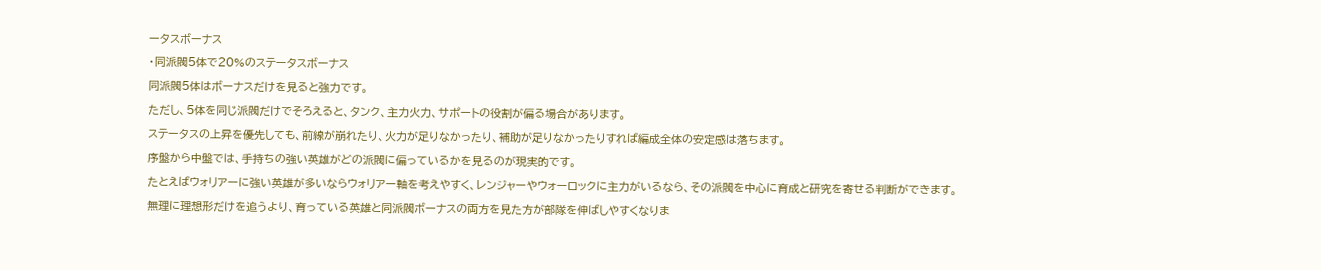ータスボーナス
・同派閥5体で20%のステータスボーナス
同派閥5体はボーナスだけを見ると強力です。
ただし、5体を同じ派閥だけでそろえると、タンク、主力火力、サポートの役割が偏る場合があります。
ステータスの上昇を優先しても、前線が崩れたり、火力が足りなかったり、補助が足りなかったりすれば編成全体の安定感は落ちます。
序盤から中盤では、手持ちの強い英雄がどの派閥に偏っているかを見るのが現実的です。
たとえばウォリアーに強い英雄が多いならウォリアー軸を考えやすく、レンジャーやウォーロックに主力がいるなら、その派閥を中心に育成と研究を寄せる判断ができます。
無理に理想形だけを追うより、育っている英雄と同派閥ボーナスの両方を見た方が部隊を伸ばしやすくなりま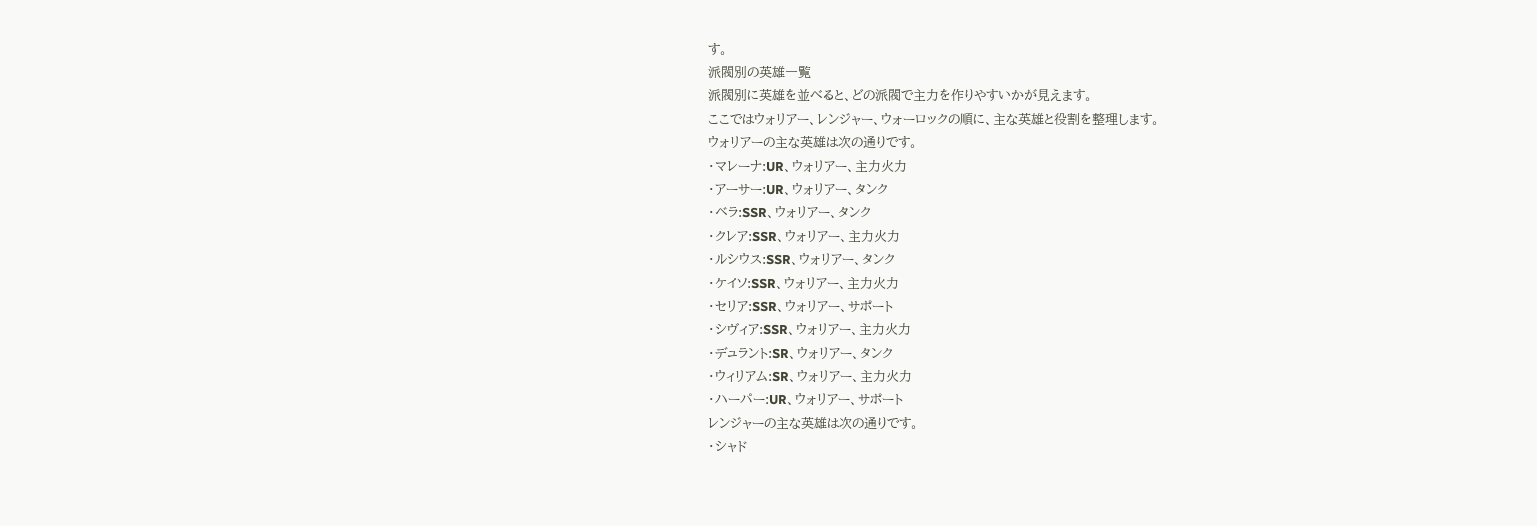す。
派閥別の英雄一覧
派閥別に英雄を並べると、どの派閥で主力を作りやすいかが見えます。
ここではウォリアー、レンジャー、ウォーロックの順に、主な英雄と役割を整理します。
ウォリアーの主な英雄は次の通りです。
・マレーナ:UR、ウォリアー、主力火力
・アーサー:UR、ウォリアー、タンク
・ベラ:SSR、ウォリアー、タンク
・クレア:SSR、ウォリアー、主力火力
・ルシウス:SSR、ウォリアー、タンク
・ケイソ:SSR、ウォリアー、主力火力
・セリア:SSR、ウォリアー、サポート
・シヴィア:SSR、ウォリアー、主力火力
・デュラント:SR、ウォリアー、タンク
・ウィリアム:SR、ウォリアー、主力火力
・ハーパー:UR、ウォリアー、サポート
レンジャーの主な英雄は次の通りです。
・シャド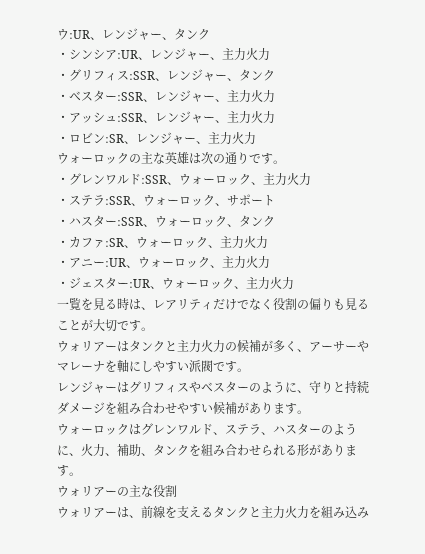ウ:UR、レンジャー、タンク
・シンシア:UR、レンジャー、主力火力
・グリフィス:SSR、レンジャー、タンク
・ベスター:SSR、レンジャー、主力火力
・アッシュ:SSR、レンジャー、主力火力
・ロビン:SR、レンジャー、主力火力
ウォーロックの主な英雄は次の通りです。
・グレンワルド:SSR、ウォーロック、主力火力
・ステラ:SSR、ウォーロック、サポート
・ハスター:SSR、ウォーロック、タンク
・カファ:SR、ウォーロック、主力火力
・アニー:UR、ウォーロック、主力火力
・ジェスター:UR、ウォーロック、主力火力
一覧を見る時は、レアリティだけでなく役割の偏りも見ることが大切です。
ウォリアーはタンクと主力火力の候補が多く、アーサーやマレーナを軸にしやすい派閥です。
レンジャーはグリフィスやベスターのように、守りと持続ダメージを組み合わせやすい候補があります。
ウォーロックはグレンワルド、ステラ、ハスターのように、火力、補助、タンクを組み合わせられる形があります。
ウォリアーの主な役割
ウォリアーは、前線を支えるタンクと主力火力を組み込み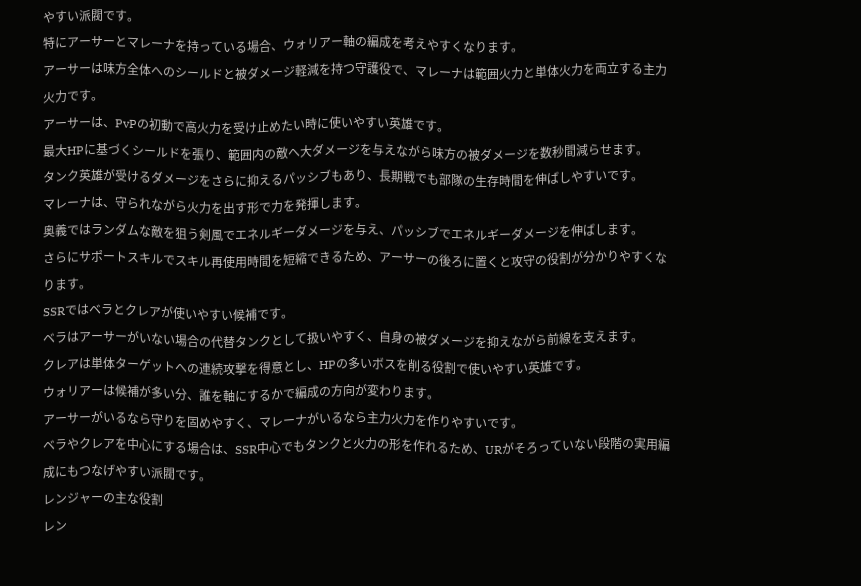やすい派閥です。
特にアーサーとマレーナを持っている場合、ウォリアー軸の編成を考えやすくなります。
アーサーは味方全体へのシールドと被ダメージ軽減を持つ守護役で、マレーナは範囲火力と単体火力を両立する主力火力です。
アーサーは、PvPの初動で高火力を受け止めたい時に使いやすい英雄です。
最大HPに基づくシールドを張り、範囲内の敵へ大ダメージを与えながら味方の被ダメージを数秒間減らせます。
タンク英雄が受けるダメージをさらに抑えるパッシブもあり、長期戦でも部隊の生存時間を伸ばしやすいです。
マレーナは、守られながら火力を出す形で力を発揮します。
奥義ではランダムな敵を狙う剣風でエネルギーダメージを与え、パッシブでエネルギーダメージを伸ばします。
さらにサポートスキルでスキル再使用時間を短縮できるため、アーサーの後ろに置くと攻守の役割が分かりやすくなります。
SSRではベラとクレアが使いやすい候補です。
ベラはアーサーがいない場合の代替タンクとして扱いやすく、自身の被ダメージを抑えながら前線を支えます。
クレアは単体ターゲットへの連続攻撃を得意とし、HPの多いボスを削る役割で使いやすい英雄です。
ウォリアーは候補が多い分、誰を軸にするかで編成の方向が変わります。
アーサーがいるなら守りを固めやすく、マレーナがいるなら主力火力を作りやすいです。
ベラやクレアを中心にする場合は、SSR中心でもタンクと火力の形を作れるため、URがそろっていない段階の実用編成にもつなげやすい派閥です。
レンジャーの主な役割
レン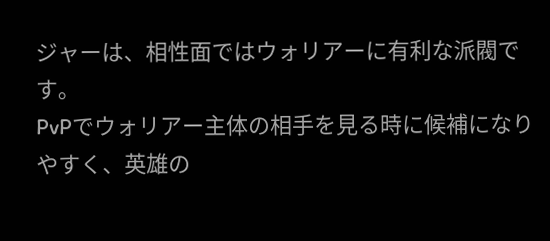ジャーは、相性面ではウォリアーに有利な派閥です。
PvPでウォリアー主体の相手を見る時に候補になりやすく、英雄の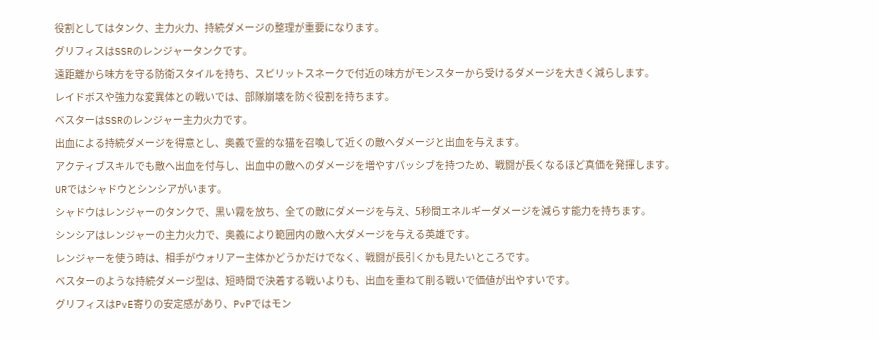役割としてはタンク、主力火力、持続ダメージの整理が重要になります。
グリフィスはSSRのレンジャータンクです。
遠距離から味方を守る防衛スタイルを持ち、スピリットスネークで付近の味方がモンスターから受けるダメージを大きく減らします。
レイドボスや強力な変異体との戦いでは、部隊崩壊を防ぐ役割を持ちます。
ベスターはSSRのレンジャー主力火力です。
出血による持続ダメージを得意とし、奥義で霊的な猫を召喚して近くの敵へダメージと出血を与えます。
アクティブスキルでも敵へ出血を付与し、出血中の敵へのダメージを増やすパッシブを持つため、戦闘が長くなるほど真価を発揮します。
URではシャドウとシンシアがいます。
シャドウはレンジャーのタンクで、黒い霧を放ち、全ての敵にダメージを与え、5秒間エネルギーダメージを減らす能力を持ちます。
シンシアはレンジャーの主力火力で、奥義により範囲内の敵へ大ダメージを与える英雄です。
レンジャーを使う時は、相手がウォリアー主体かどうかだけでなく、戦闘が長引くかも見たいところです。
ベスターのような持続ダメージ型は、短時間で決着する戦いよりも、出血を重ねて削る戦いで価値が出やすいです。
グリフィスはPvE寄りの安定感があり、PvPではモン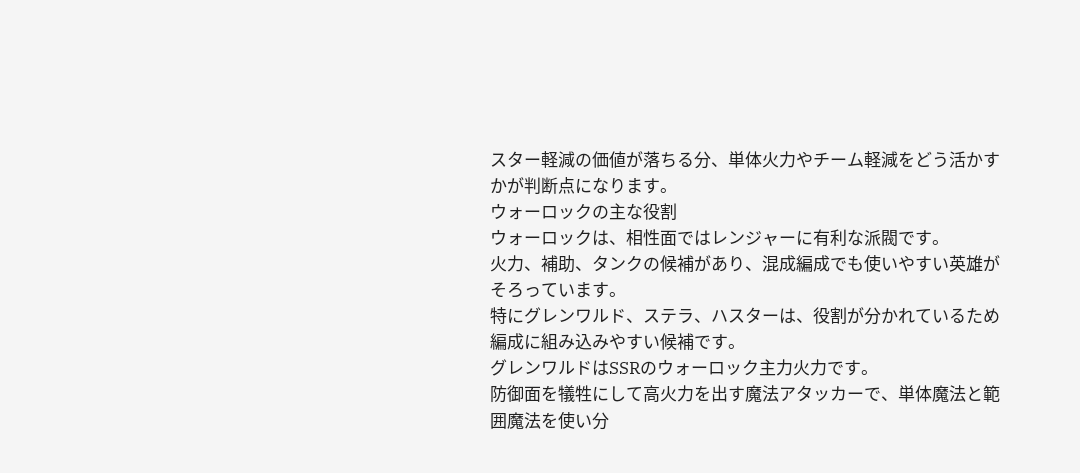スター軽減の価値が落ちる分、単体火力やチーム軽減をどう活かすかが判断点になります。
ウォーロックの主な役割
ウォーロックは、相性面ではレンジャーに有利な派閥です。
火力、補助、タンクの候補があり、混成編成でも使いやすい英雄がそろっています。
特にグレンワルド、ステラ、ハスターは、役割が分かれているため編成に組み込みやすい候補です。
グレンワルドはSSRのウォーロック主力火力です。
防御面を犠牲にして高火力を出す魔法アタッカーで、単体魔法と範囲魔法を使い分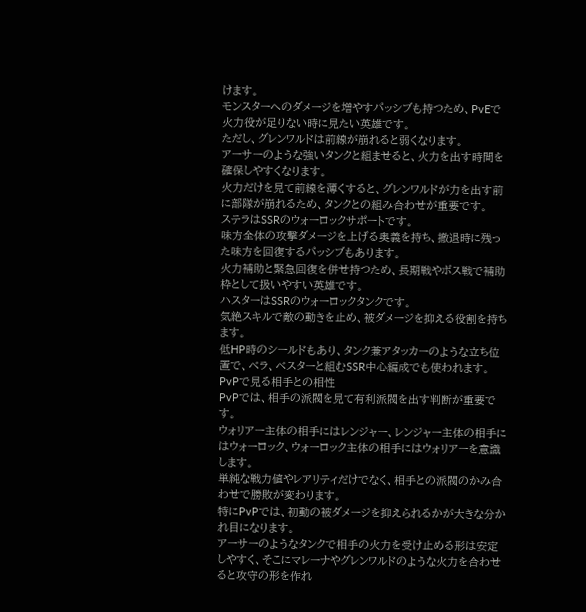けます。
モンスターへのダメージを増やすパッシブも持つため、PvEで火力役が足りない時に見たい英雄です。
ただし、グレンワルドは前線が崩れると弱くなります。
アーサーのような強いタンクと組ませると、火力を出す時間を確保しやすくなります。
火力だけを見て前線を薄くすると、グレンワルドが力を出す前に部隊が崩れるため、タンクとの組み合わせが重要です。
ステラはSSRのウォーロックサポートです。
味方全体の攻撃ダメージを上げる奥義を持ち、撤退時に残った味方を回復するパッシブもあります。
火力補助と緊急回復を併せ持つため、長期戦やボス戦で補助枠として扱いやすい英雄です。
ハスターはSSRのウォーロックタンクです。
気絶スキルで敵の動きを止め、被ダメージを抑える役割を持ちます。
低HP時のシールドもあり、タンク兼アタッカーのような立ち位置で、ベラ、ベスターと組むSSR中心編成でも使われます。
PvPで見る相手との相性
PvPでは、相手の派閥を見て有利派閥を出す判断が重要です。
ウォリアー主体の相手にはレンジャー、レンジャー主体の相手にはウォーロック、ウォーロック主体の相手にはウォリアーを意識します。
単純な戦力値やレアリティだけでなく、相手との派閥のかみ合わせで勝敗が変わります。
特にPvPでは、初動の被ダメージを抑えられるかが大きな分かれ目になります。
アーサーのようなタンクで相手の火力を受け止める形は安定しやすく、そこにマレーナやグレンワルドのような火力を合わせると攻守の形を作れ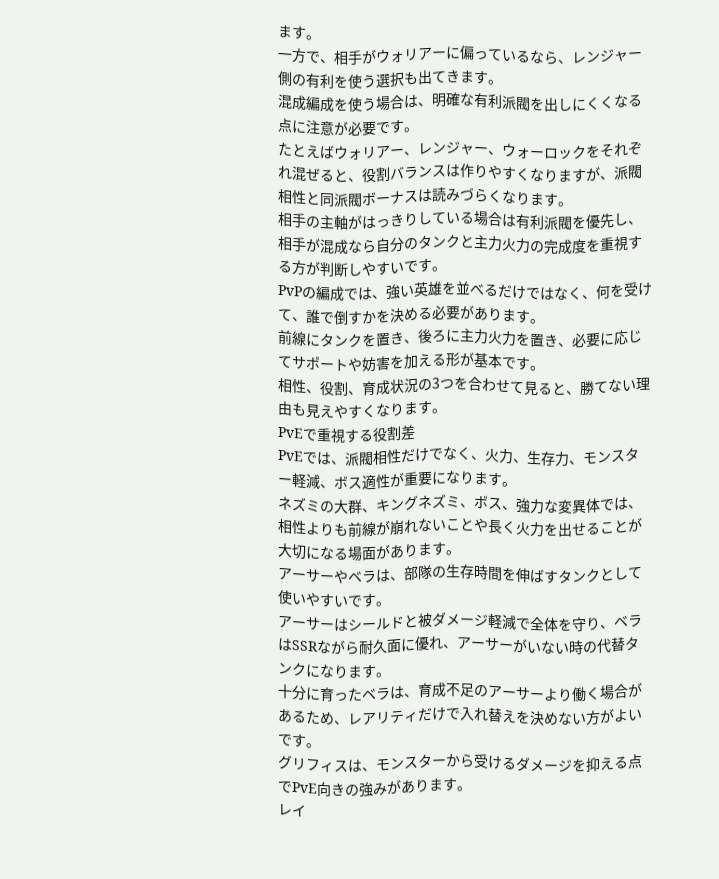ます。
一方で、相手がウォリアーに偏っているなら、レンジャー側の有利を使う選択も出てきます。
混成編成を使う場合は、明確な有利派閥を出しにくくなる点に注意が必要です。
たとえばウォリアー、レンジャー、ウォーロックをそれぞれ混ぜると、役割バランスは作りやすくなりますが、派閥相性と同派閥ボーナスは読みづらくなります。
相手の主軸がはっきりしている場合は有利派閥を優先し、相手が混成なら自分のタンクと主力火力の完成度を重視する方が判断しやすいです。
PvPの編成では、強い英雄を並べるだけではなく、何を受けて、誰で倒すかを決める必要があります。
前線にタンクを置き、後ろに主力火力を置き、必要に応じてサポートや妨害を加える形が基本です。
相性、役割、育成状況の3つを合わせて見ると、勝てない理由も見えやすくなります。
PvEで重視する役割差
PvEでは、派閥相性だけでなく、火力、生存力、モンスター軽減、ボス適性が重要になります。
ネズミの大群、キングネズミ、ボス、強力な変異体では、相性よりも前線が崩れないことや長く火力を出せることが大切になる場面があります。
アーサーやベラは、部隊の生存時間を伸ばすタンクとして使いやすいです。
アーサーはシールドと被ダメージ軽減で全体を守り、ベラはSSRながら耐久面に優れ、アーサーがいない時の代替タンクになります。
十分に育ったベラは、育成不足のアーサーより働く場合があるため、レアリティだけで入れ替えを決めない方がよいです。
グリフィスは、モンスターから受けるダメージを抑える点でPvE向きの強みがあります。
レイ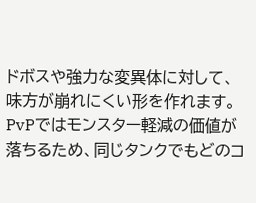ドボスや強力な変異体に対して、味方が崩れにくい形を作れます。
PvPではモンスター軽減の価値が落ちるため、同じタンクでもどのコ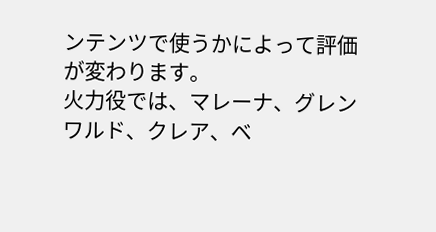ンテンツで使うかによって評価が変わります。
火力役では、マレーナ、グレンワルド、クレア、ベ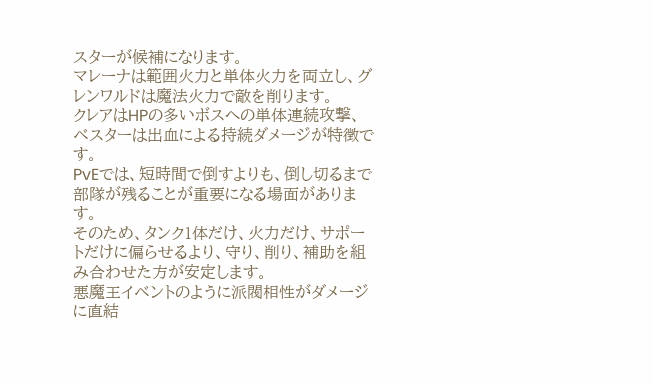スターが候補になります。
マレーナは範囲火力と単体火力を両立し、グレンワルドは魔法火力で敵を削ります。
クレアはHPの多いボスへの単体連続攻撃、ベスターは出血による持続ダメージが特徴です。
PvEでは、短時間で倒すよりも、倒し切るまで部隊が残ることが重要になる場面があります。
そのため、タンク1体だけ、火力だけ、サポートだけに偏らせるより、守り、削り、補助を組み合わせた方が安定します。
悪魔王イベントのように派閥相性がダメージに直結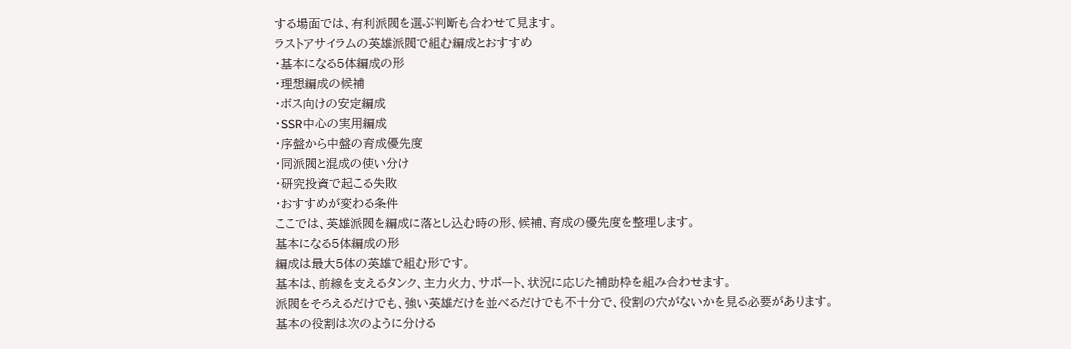する場面では、有利派閥を選ぶ判断も合わせて見ます。
ラストアサイラムの英雄派閥で組む編成とおすすめ
・基本になる5体編成の形
・理想編成の候補
・ボス向けの安定編成
・SSR中心の実用編成
・序盤から中盤の育成優先度
・同派閥と混成の使い分け
・研究投資で起こる失敗
・おすすめが変わる条件
ここでは、英雄派閥を編成に落とし込む時の形、候補、育成の優先度を整理します。
基本になる5体編成の形
編成は最大5体の英雄で組む形です。
基本は、前線を支えるタンク、主力火力、サポート、状況に応じた補助枠を組み合わせます。
派閥をそろえるだけでも、強い英雄だけを並べるだけでも不十分で、役割の穴がないかを見る必要があります。
基本の役割は次のように分ける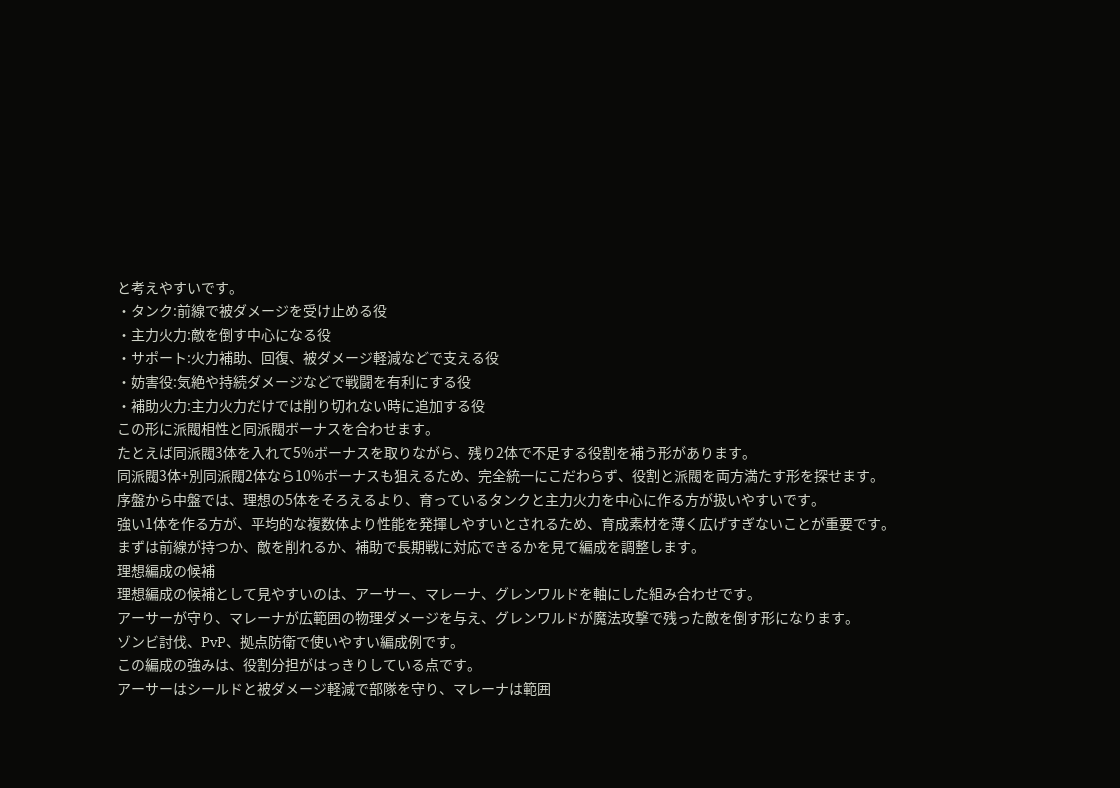と考えやすいです。
・タンク:前線で被ダメージを受け止める役
・主力火力:敵を倒す中心になる役
・サポート:火力補助、回復、被ダメージ軽減などで支える役
・妨害役:気絶や持続ダメージなどで戦闘を有利にする役
・補助火力:主力火力だけでは削り切れない時に追加する役
この形に派閥相性と同派閥ボーナスを合わせます。
たとえば同派閥3体を入れて5%ボーナスを取りながら、残り2体で不足する役割を補う形があります。
同派閥3体+別同派閥2体なら10%ボーナスも狙えるため、完全統一にこだわらず、役割と派閥を両方満たす形を探せます。
序盤から中盤では、理想の5体をそろえるより、育っているタンクと主力火力を中心に作る方が扱いやすいです。
強い1体を作る方が、平均的な複数体より性能を発揮しやすいとされるため、育成素材を薄く広げすぎないことが重要です。
まずは前線が持つか、敵を削れるか、補助で長期戦に対応できるかを見て編成を調整します。
理想編成の候補
理想編成の候補として見やすいのは、アーサー、マレーナ、グレンワルドを軸にした組み合わせです。
アーサーが守り、マレーナが広範囲の物理ダメージを与え、グレンワルドが魔法攻撃で残った敵を倒す形になります。
ゾンビ討伐、PvP、拠点防衛で使いやすい編成例です。
この編成の強みは、役割分担がはっきりしている点です。
アーサーはシールドと被ダメージ軽減で部隊を守り、マレーナは範囲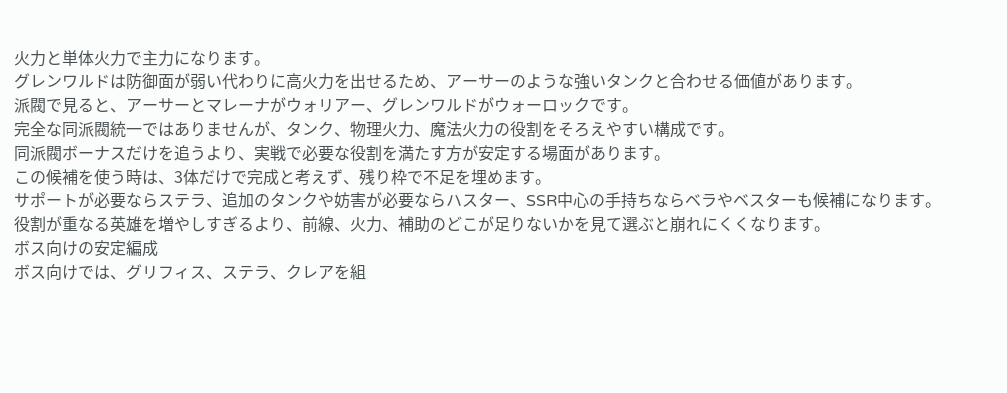火力と単体火力で主力になります。
グレンワルドは防御面が弱い代わりに高火力を出せるため、アーサーのような強いタンクと合わせる価値があります。
派閥で見ると、アーサーとマレーナがウォリアー、グレンワルドがウォーロックです。
完全な同派閥統一ではありませんが、タンク、物理火力、魔法火力の役割をそろえやすい構成です。
同派閥ボーナスだけを追うより、実戦で必要な役割を満たす方が安定する場面があります。
この候補を使う時は、3体だけで完成と考えず、残り枠で不足を埋めます。
サポートが必要ならステラ、追加のタンクや妨害が必要ならハスター、SSR中心の手持ちならベラやベスターも候補になります。
役割が重なる英雄を増やしすぎるより、前線、火力、補助のどこが足りないかを見て選ぶと崩れにくくなります。
ボス向けの安定編成
ボス向けでは、グリフィス、ステラ、クレアを組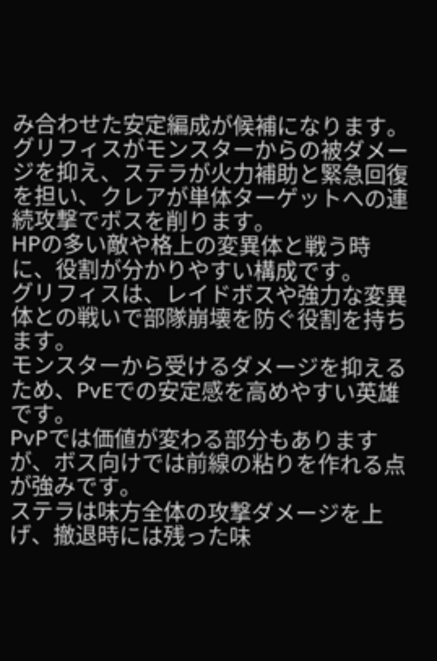み合わせた安定編成が候補になります。
グリフィスがモンスターからの被ダメージを抑え、ステラが火力補助と緊急回復を担い、クレアが単体ターゲットへの連続攻撃でボスを削ります。
HPの多い敵や格上の変異体と戦う時に、役割が分かりやすい構成です。
グリフィスは、レイドボスや強力な変異体との戦いで部隊崩壊を防ぐ役割を持ちます。
モンスターから受けるダメージを抑えるため、PvEでの安定感を高めやすい英雄です。
PvPでは価値が変わる部分もありますが、ボス向けでは前線の粘りを作れる点が強みです。
ステラは味方全体の攻撃ダメージを上げ、撤退時には残った味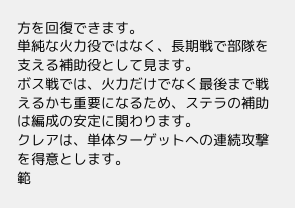方を回復できます。
単純な火力役ではなく、長期戦で部隊を支える補助役として見ます。
ボス戦では、火力だけでなく最後まで戦えるかも重要になるため、ステラの補助は編成の安定に関わります。
クレアは、単体ターゲットへの連続攻撃を得意とします。
範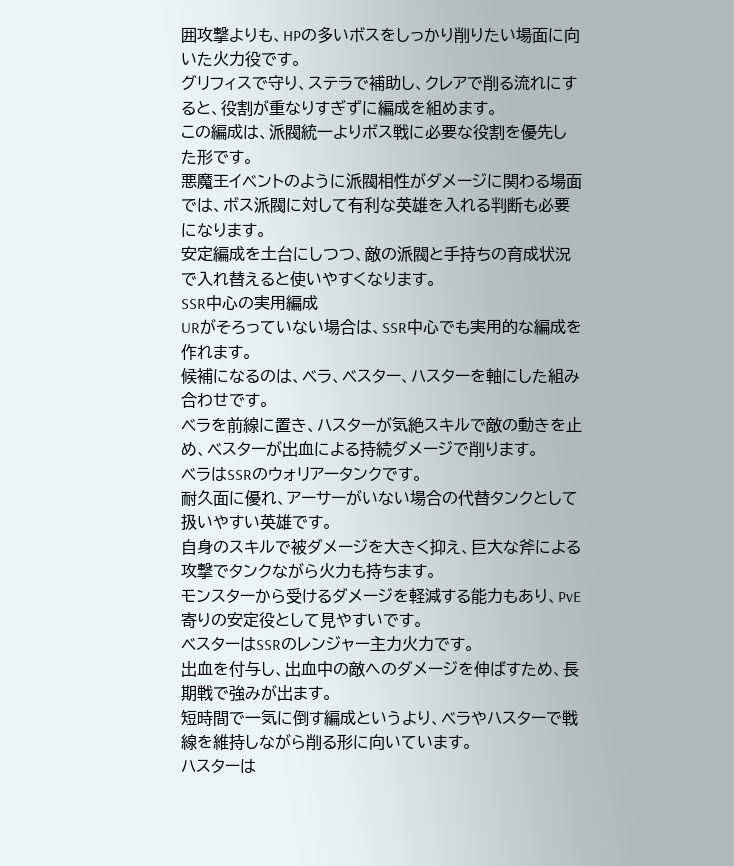囲攻撃よりも、HPの多いボスをしっかり削りたい場面に向いた火力役です。
グリフィスで守り、ステラで補助し、クレアで削る流れにすると、役割が重なりすぎずに編成を組めます。
この編成は、派閥統一よりボス戦に必要な役割を優先した形です。
悪魔王イベントのように派閥相性がダメージに関わる場面では、ボス派閥に対して有利な英雄を入れる判断も必要になります。
安定編成を土台にしつつ、敵の派閥と手持ちの育成状況で入れ替えると使いやすくなります。
SSR中心の実用編成
URがそろっていない場合は、SSR中心でも実用的な編成を作れます。
候補になるのは、ベラ、ベスター、ハスターを軸にした組み合わせです。
ベラを前線に置き、ハスターが気絶スキルで敵の動きを止め、ベスターが出血による持続ダメージで削ります。
ベラはSSRのウォリアータンクです。
耐久面に優れ、アーサーがいない場合の代替タンクとして扱いやすい英雄です。
自身のスキルで被ダメージを大きく抑え、巨大な斧による攻撃でタンクながら火力も持ちます。
モンスターから受けるダメージを軽減する能力もあり、PvE寄りの安定役として見やすいです。
ベスターはSSRのレンジャー主力火力です。
出血を付与し、出血中の敵へのダメージを伸ばすため、長期戦で強みが出ます。
短時間で一気に倒す編成というより、ベラやハスターで戦線を維持しながら削る形に向いています。
ハスターは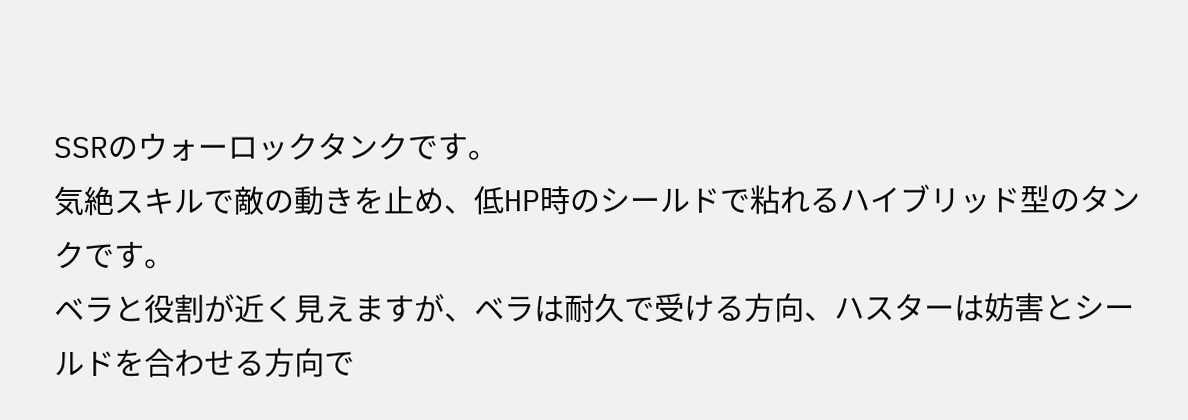SSRのウォーロックタンクです。
気絶スキルで敵の動きを止め、低HP時のシールドで粘れるハイブリッド型のタンクです。
ベラと役割が近く見えますが、ベラは耐久で受ける方向、ハスターは妨害とシールドを合わせる方向で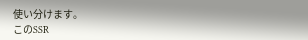使い分けます。
このSSR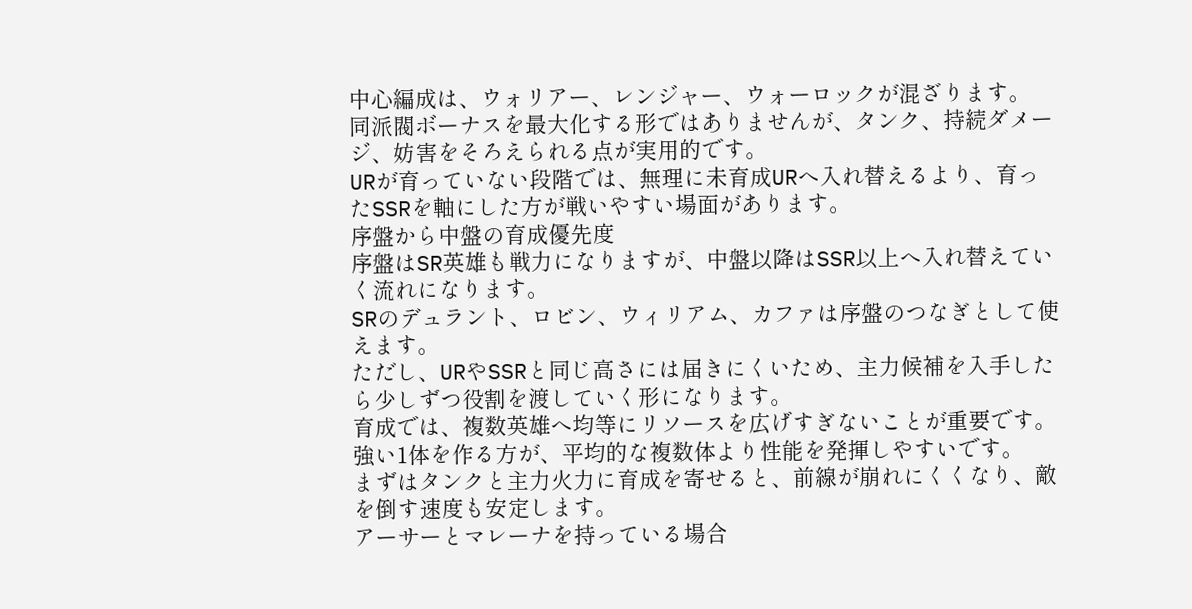中心編成は、ウォリアー、レンジャー、ウォーロックが混ざります。
同派閥ボーナスを最大化する形ではありませんが、タンク、持続ダメージ、妨害をそろえられる点が実用的です。
URが育っていない段階では、無理に未育成URへ入れ替えるより、育ったSSRを軸にした方が戦いやすい場面があります。
序盤から中盤の育成優先度
序盤はSR英雄も戦力になりますが、中盤以降はSSR以上へ入れ替えていく流れになります。
SRのデュラント、ロビン、ウィリアム、カファは序盤のつなぎとして使えます。
ただし、URやSSRと同じ高さには届きにくいため、主力候補を入手したら少しずつ役割を渡していく形になります。
育成では、複数英雄へ均等にリソースを広げすぎないことが重要です。
強い1体を作る方が、平均的な複数体より性能を発揮しやすいです。
まずはタンクと主力火力に育成を寄せると、前線が崩れにくくなり、敵を倒す速度も安定します。
アーサーとマレーナを持っている場合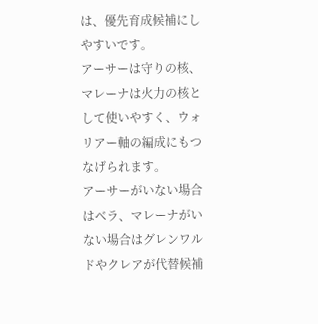は、優先育成候補にしやすいです。
アーサーは守りの核、マレーナは火力の核として使いやすく、ウォリアー軸の編成にもつなげられます。
アーサーがいない場合はベラ、マレーナがいない場合はグレンワルドやクレアが代替候補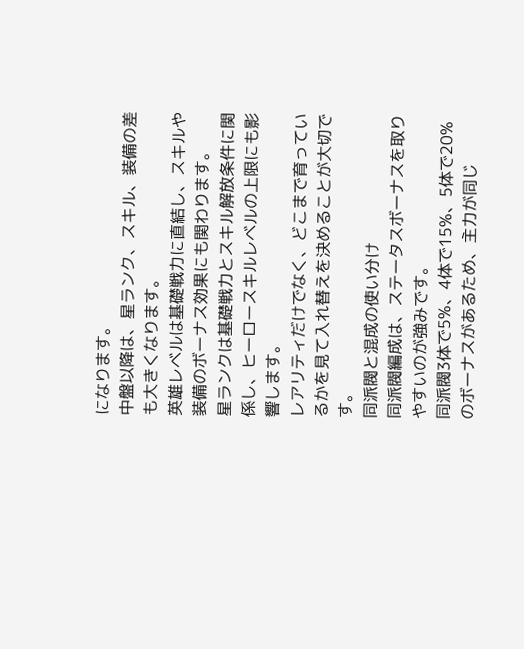になります。
中盤以降は、星ランク、スキル、装備の差も大きくなります。
英雄レベルは基礎戦力に直結し、スキルや装備のボーナス効果にも関わります。
星ランクは基礎戦力とスキル解放条件に関係し、ヒーロースキルレベルの上限にも影響します。
レアリティだけでなく、どこまで育っているかを見て入れ替えを決めることが大切です。
同派閥と混成の使い分け
同派閥編成は、ステータスボーナスを取りやすいのが強みです。
同派閥3体で5%、4体で15%、5体で20%のボーナスがあるため、主力が同じ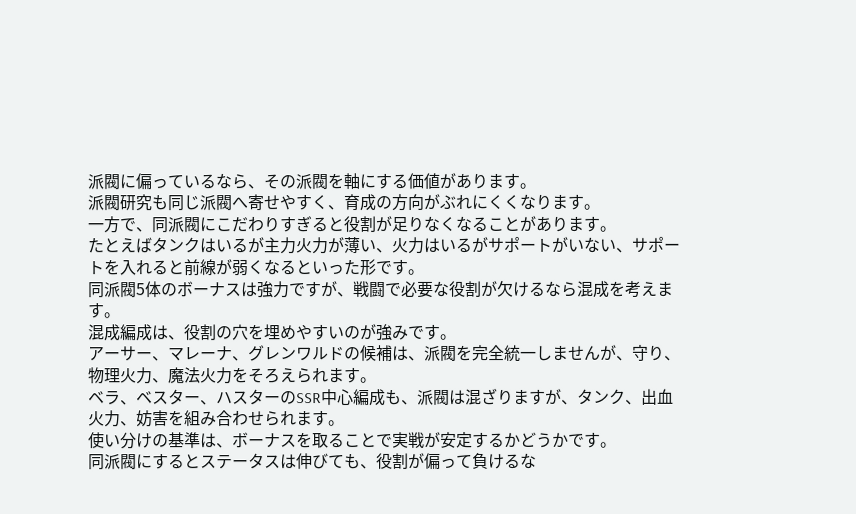派閥に偏っているなら、その派閥を軸にする価値があります。
派閥研究も同じ派閥へ寄せやすく、育成の方向がぶれにくくなります。
一方で、同派閥にこだわりすぎると役割が足りなくなることがあります。
たとえばタンクはいるが主力火力が薄い、火力はいるがサポートがいない、サポートを入れると前線が弱くなるといった形です。
同派閥5体のボーナスは強力ですが、戦闘で必要な役割が欠けるなら混成を考えます。
混成編成は、役割の穴を埋めやすいのが強みです。
アーサー、マレーナ、グレンワルドの候補は、派閥を完全統一しませんが、守り、物理火力、魔法火力をそろえられます。
ベラ、ベスター、ハスターのSSR中心編成も、派閥は混ざりますが、タンク、出血火力、妨害を組み合わせられます。
使い分けの基準は、ボーナスを取ることで実戦が安定するかどうかです。
同派閥にするとステータスは伸びても、役割が偏って負けるな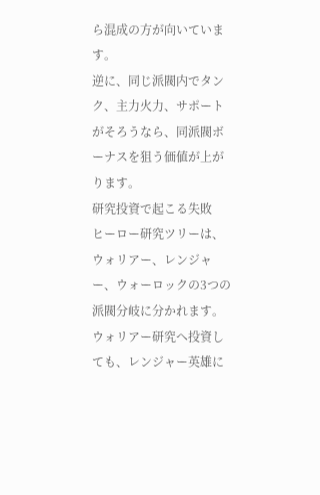ら混成の方が向いています。
逆に、同じ派閥内でタンク、主力火力、サポートがそろうなら、同派閥ボーナスを狙う価値が上がります。
研究投資で起こる失敗
ヒーロー研究ツリーは、ウォリアー、レンジャー、ウォーロックの3つの派閥分岐に分かれます。
ウォリアー研究へ投資しても、レンジャー英雄に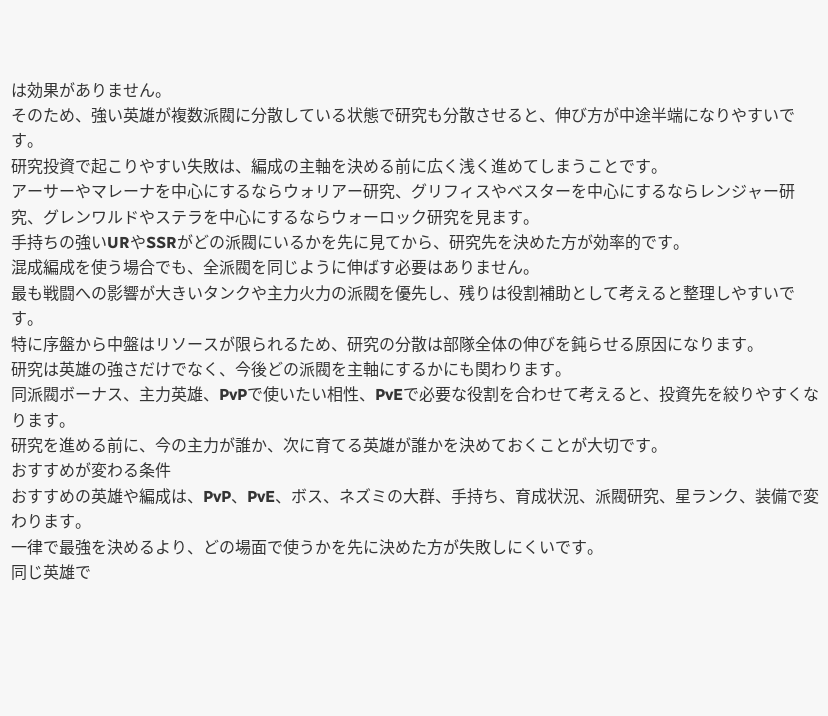は効果がありません。
そのため、強い英雄が複数派閥に分散している状態で研究も分散させると、伸び方が中途半端になりやすいです。
研究投資で起こりやすい失敗は、編成の主軸を決める前に広く浅く進めてしまうことです。
アーサーやマレーナを中心にするならウォリアー研究、グリフィスやベスターを中心にするならレンジャー研究、グレンワルドやステラを中心にするならウォーロック研究を見ます。
手持ちの強いURやSSRがどの派閥にいるかを先に見てから、研究先を決めた方が効率的です。
混成編成を使う場合でも、全派閥を同じように伸ばす必要はありません。
最も戦闘への影響が大きいタンクや主力火力の派閥を優先し、残りは役割補助として考えると整理しやすいです。
特に序盤から中盤はリソースが限られるため、研究の分散は部隊全体の伸びを鈍らせる原因になります。
研究は英雄の強さだけでなく、今後どの派閥を主軸にするかにも関わります。
同派閥ボーナス、主力英雄、PvPで使いたい相性、PvEで必要な役割を合わせて考えると、投資先を絞りやすくなります。
研究を進める前に、今の主力が誰か、次に育てる英雄が誰かを決めておくことが大切です。
おすすめが変わる条件
おすすめの英雄や編成は、PvP、PvE、ボス、ネズミの大群、手持ち、育成状況、派閥研究、星ランク、装備で変わります。
一律で最強を決めるより、どの場面で使うかを先に決めた方が失敗しにくいです。
同じ英雄で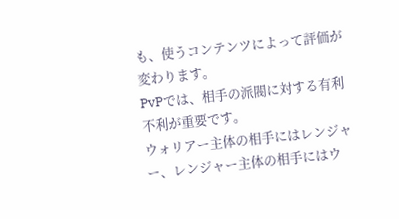も、使うコンテンツによって評価が変わります。
PvPでは、相手の派閥に対する有利不利が重要です。
ウォリアー主体の相手にはレンジャー、レンジャー主体の相手にはウ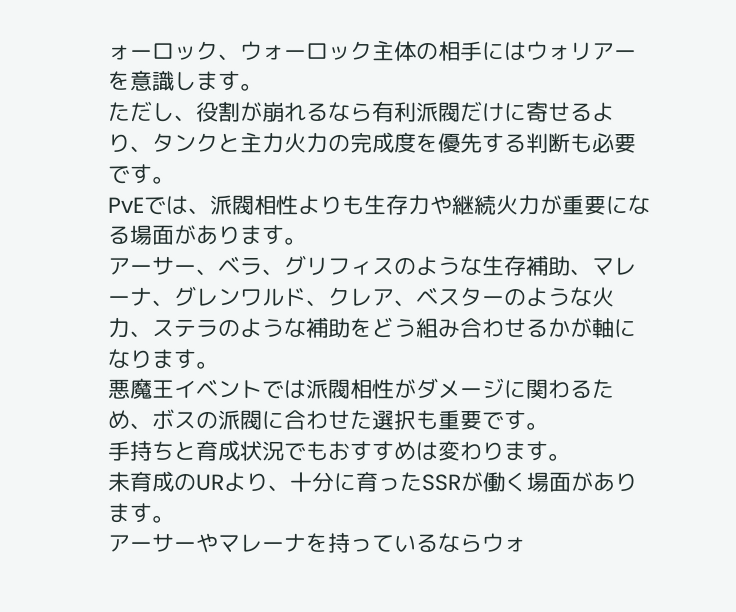ォーロック、ウォーロック主体の相手にはウォリアーを意識します。
ただし、役割が崩れるなら有利派閥だけに寄せるより、タンクと主力火力の完成度を優先する判断も必要です。
PvEでは、派閥相性よりも生存力や継続火力が重要になる場面があります。
アーサー、ベラ、グリフィスのような生存補助、マレーナ、グレンワルド、クレア、ベスターのような火力、ステラのような補助をどう組み合わせるかが軸になります。
悪魔王イベントでは派閥相性がダメージに関わるため、ボスの派閥に合わせた選択も重要です。
手持ちと育成状況でもおすすめは変わります。
未育成のURより、十分に育ったSSRが働く場面があります。
アーサーやマレーナを持っているならウォ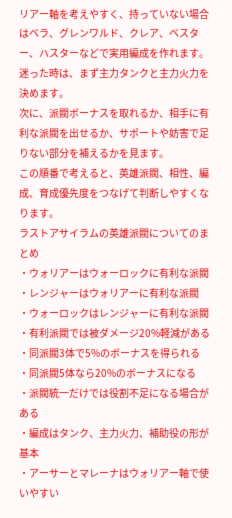リアー軸を考えやすく、持っていない場合はベラ、グレンワルド、クレア、ベスター、ハスターなどで実用編成を作れます。
迷った時は、まず主力タンクと主力火力を決めます。
次に、派閥ボーナスを取れるか、相手に有利な派閥を出せるか、サポートや妨害で足りない部分を補えるかを見ます。
この順番で考えると、英雄派閥、相性、編成、育成優先度をつなげて判断しやすくなります。
ラストアサイラムの英雄派閥についてのまとめ
・ウォリアーはウォーロックに有利な派閥
・レンジャーはウォリアーに有利な派閥
・ウォーロックはレンジャーに有利な派閥
・有利派閥では被ダメージ20%軽減がある
・同派閥3体で5%のボーナスを得られる
・同派閥5体なら20%のボーナスになる
・派閥統一だけでは役割不足になる場合がある
・編成はタンク、主力火力、補助役の形が基本
・アーサーとマレーナはウォリアー軸で使いやすい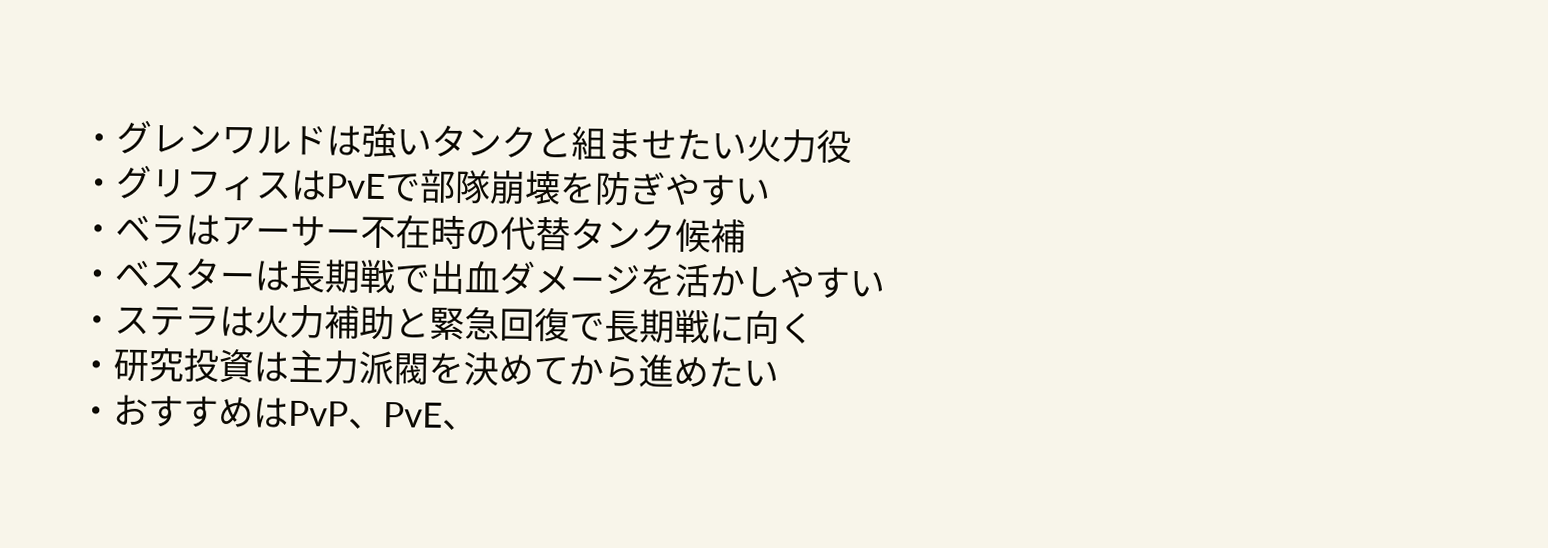・グレンワルドは強いタンクと組ませたい火力役
・グリフィスはPvEで部隊崩壊を防ぎやすい
・ベラはアーサー不在時の代替タンク候補
・ベスターは長期戦で出血ダメージを活かしやすい
・ステラは火力補助と緊急回復で長期戦に向く
・研究投資は主力派閥を決めてから進めたい
・おすすめはPvP、PvE、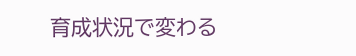育成状況で変わる